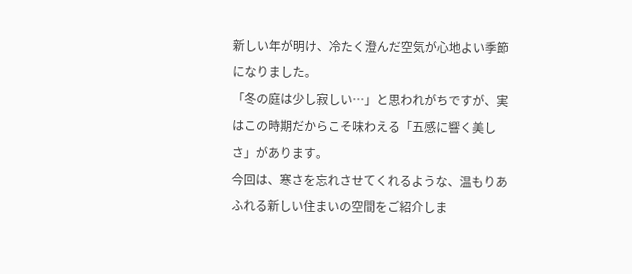新しい年が明け、冷たく澄んだ空気が心地よい季節になりました。
「冬の庭は少し寂しい…」と思われがちですが、実はこの時期だからこそ味わえる「五感に響く美しさ」があります。
今回は、寒さを忘れさせてくれるような、温もりあふれる新しい住まいの空間をご紹介しま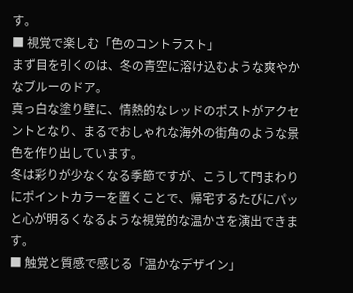す。
■ 視覚で楽しむ「色のコントラスト」
まず目を引くのは、冬の青空に溶け込むような爽やかなブルーのドア。
真っ白な塗り壁に、情熱的なレッドのポストがアクセントとなり、まるでおしゃれな海外の街角のような景色を作り出しています。
冬は彩りが少なくなる季節ですが、こうして門まわりにポイントカラーを置くことで、帰宅するたびにパッと心が明るくなるような視覚的な温かさを演出できます。
■ 触覚と質感で感じる「温かなデザイン」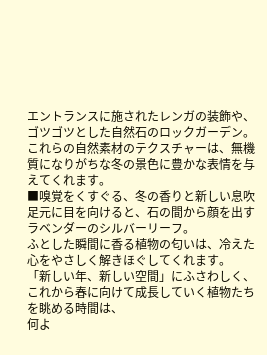エントランスに施されたレンガの装飾や、ゴツゴツとした自然石のロックガーデン。
これらの自然素材のテクスチャーは、無機質になりがちな冬の景色に豊かな表情を与えてくれます。
■嗅覚をくすぐる、冬の香りと新しい息吹
足元に目を向けると、石の間から顔を出すラベンダーのシルバーリーフ。
ふとした瞬間に香る植物の匂いは、冷えた心をやさしく解きほぐしてくれます。
「新しい年、新しい空間」にふさわしく、これから春に向けて成長していく植物たちを眺める時間は、
何よ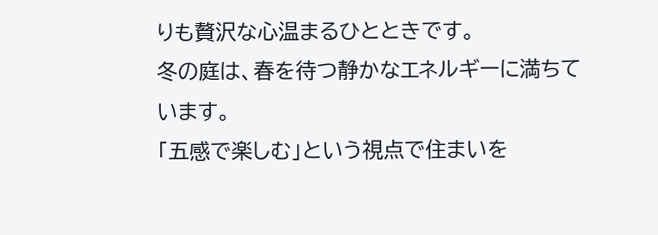りも贅沢な心温まるひとときです。
冬の庭は、春を待つ静かなエネルギーに満ちています。
「五感で楽しむ」という視点で住まいを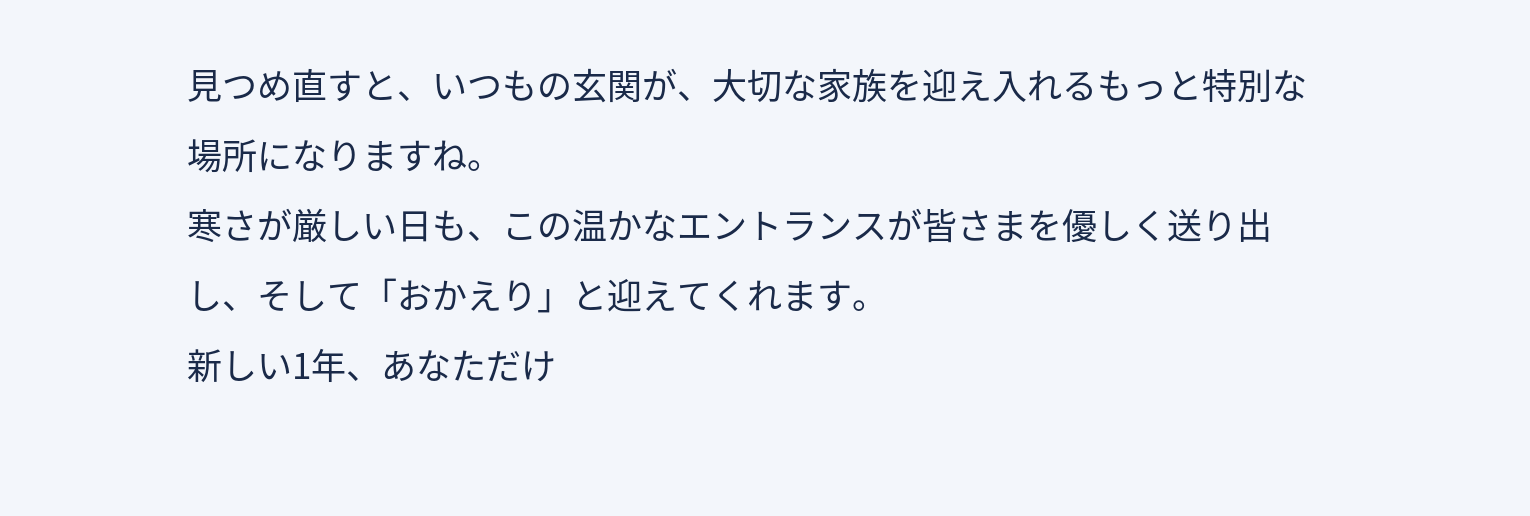見つめ直すと、いつもの玄関が、大切な家族を迎え入れるもっと特別な場所になりますね。
寒さが厳しい日も、この温かなエントランスが皆さまを優しく送り出し、そして「おかえり」と迎えてくれます。
新しい1年、あなただけ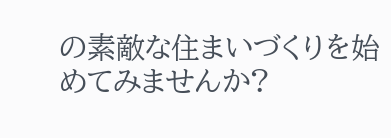の素敵な住まいづくりを始めてみませんか?